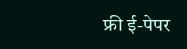फ्री ई-पेपर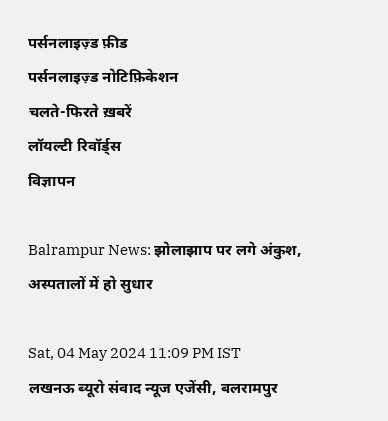पर्सनलाइज़्ड फ़ीड
पर्सनलाइज़्ड नोटिफ़िकेशन
चलते-फिरते ख़बरें
लॉयल्टी रिवॉर्ड्स
विज्ञापन

Balrampur News: झोलाझाप पर लगे अंकुश, अस्पतालों में हो सुधार

Sat, 04 May 2024 11:09 PM IST
लखनऊ ब्यूरो संवाद न्यूज एजेंसी, बलरामपुर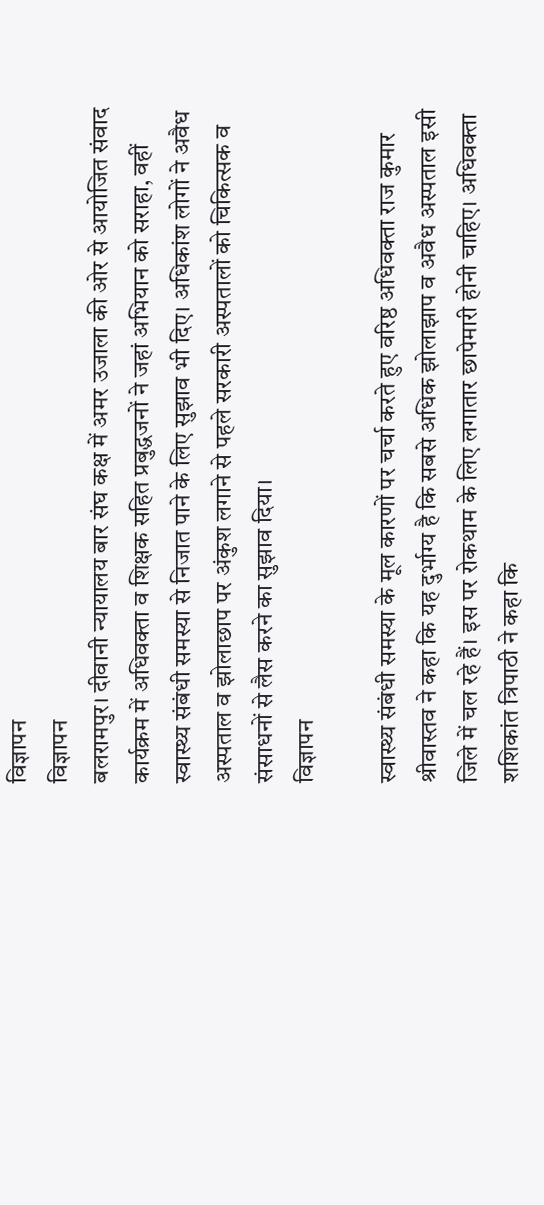विज्ञापन
विज्ञापन
बलरामपुर। दीवानी न्यायालय बार संघ कक्ष में अमर उजाला की ओर से आयोजित संवाद कार्यक्रम में अधिवक्ता व शिक्षक सहित प्रबुद्धजनों ने जहां अभियान को सराहा, वहीं स्वास्थ्य संबंधी समस्या से निजात पाने के लिए सुझाव भी दिए। अधिकांश लोगों ने अवैध अस्पताल व झोलाछाप पर अंकुश लगाने से पहले सरकारी अस्पतालों को चिकित्सक व संसाधनों से लैस करने का सुझाव दिया।
विज्ञापन

स्वास्थ्य संबंधी समस्या के मूल कारणों पर चर्चा करते हुए वरिष्ठ अधिवक्ता राज कुमार श्रीवास्तव ने कहा कि यह दुर्भाग्य है कि सबसे अधिक झोलाझाप व अवैध अस्पताल इसी जिले में चल रहे हैं। इस पर रोकथाम के लिए लगातार छापेमारी होनी चाहिए। अधिवक्ता शशिकांत त्रिपाठी ने कहा कि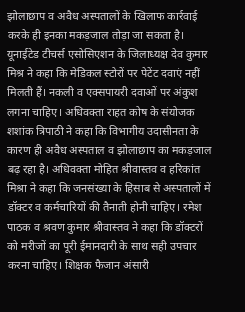झोलाछाप व अवैध अस्पतालों के खिलाफ कार्रवाई करके ही इनका मकड़जाल तोड़ा जा सकता है। यूनाईटेड टीचर्स एसोसिएशन के जिलाध्यक्ष देव कुमार मिश्र ने कहा कि मेडिकल स्टोरों पर पेटेंट दवाएं नहीं मिलती हैं। नकली व एक्सपायरी दवाओं पर अंकुश लगना चाहिए। अधिवक्ता राहत कोष के संयोजक शशांक त्रिपाठी ने कहा कि विभागीय उदासीनता के कारण ही अवैध अस्पताल व झोलाछाप का मकड़जाल बढ़ रहा है। अधिवक्ता मोहित श्रीवास्तव व हरिकांत मिश्रा ने कहा कि जनसंख्या के हिसाब से अस्पतालों में डॉक्टर व कर्मचारियों की तैनाती होनी चाहिए। रमेश पाठक व श्रवण कुमार श्रीवास्तव ने कहा कि डॉक्टरों को मरीजों का पूरी ईमानदारी के साथ सही उपचार करना चाहिए। शिक्षक फैजान अंसारी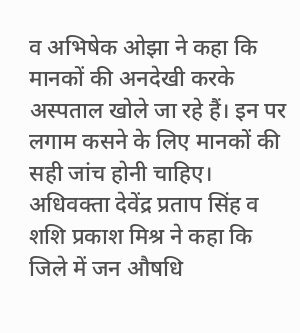व अभिषेक ओझा ने कहा कि मानकों की अनदेखी करके अस्पताल खोले जा रहे हैं। इन पर लगाम कसने के लिए मानकों की सही जांच होनी चाहिए। अधिवक्ता देवेंद्र प्रताप सिंह व शशि प्रकाश मिश्र ने कहा कि जिले में जन औषधि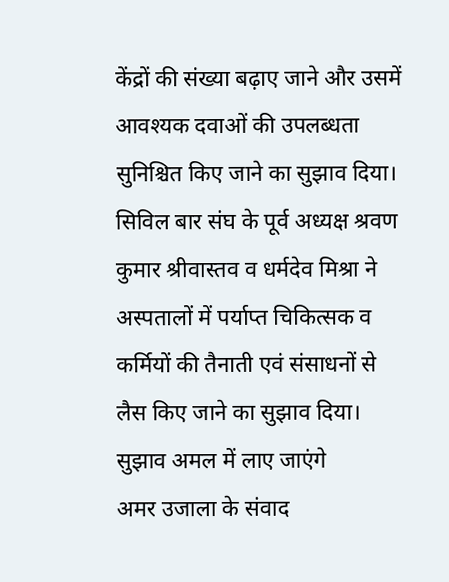केंद्रों की संख्या बढ़ाए जाने और उसमें आवश्यक दवाओं की उपलब्धता सुनिश्चित किए जाने का सुझाव दिया। सिविल बार संघ के पूर्व अध्यक्ष श्रवण कुमार श्रीवास्तव व धर्मदेव मिश्रा ने अस्पतालों में पर्याप्त चिकित्सक व कर्मियों की तैनाती एवं संसाधनों से लैस किए जाने का सुझाव दिया।
सुझाव अमल में लाए जाएंगे
अमर उजाला के संवाद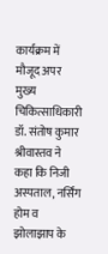कार्यक्रम में मौजूद अपर मुख्य चिकित्साधिकारी डॉ. संतोष कुमार श्रीवास्तव ने कहा कि निजी अस्पताल, नर्सिंग होम व झोलाझाप के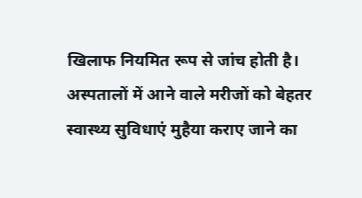खिलाफ नियमित रूप से जांच होती है। अस्पतालों में आने वाले मरीजों को बेहतर स्वास्थ्य सुविधाएं मुहैया कराए जाने का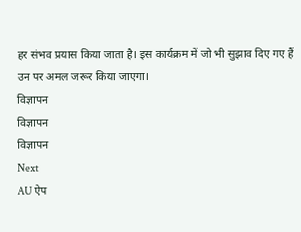हर संभव प्रयास किया जाता है। इस कार्यक्रम में जो भी सुझाव दिए गए हैं उन पर अमल जरूर किया जाएगा।
विज्ञापन
विज्ञापन
विज्ञापन
Next
AU ऐप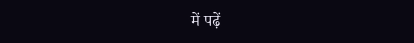में पढ़ें